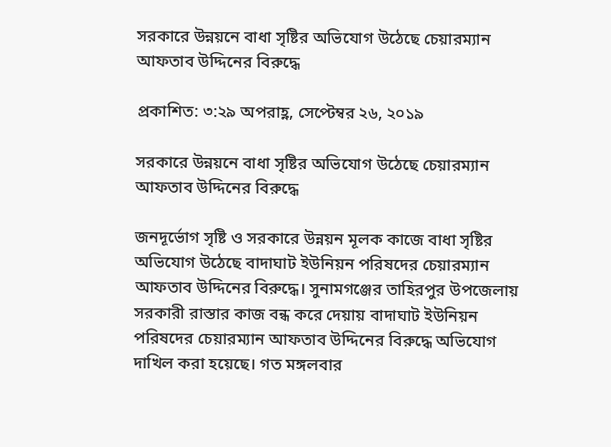সরকারে উন্নয়নে বাধা সৃষ্টির অভিযোগ উঠেছে চেয়ারম্যান আফতাব উদ্দিনের বিরুদ্ধে

প্রকাশিত: ৩:২৯ অপরাহ্ণ, সেপ্টেম্বর ২৬, ২০১৯

সরকারে উন্নয়নে বাধা সৃষ্টির অভিযোগ উঠেছে চেয়ারম্যান আফতাব উদ্দিনের বিরুদ্ধে

জনদূর্ভোগ সৃষ্টি ও সরকারে উন্নয়ন মূলক কাজে বাধা সৃষ্টির অভিযোগ উঠেছে বাদাঘাট ইউনিয়ন পরিষদের চেয়ারম্যান আফতাব উদ্দিনের বিরুদ্ধে। সুনামগঞ্জের তাহিরপুর উপজেলায় সরকারী রাস্তার কাজ বন্ধ করে দেয়ায় বাদাঘাট ইউনিয়ন পরিষদের চেয়ারম্যান আফতাব উদ্দিনের বিরুদ্ধে অভিযোগ দাখিল করা হয়েছে। গত মঙ্গলবার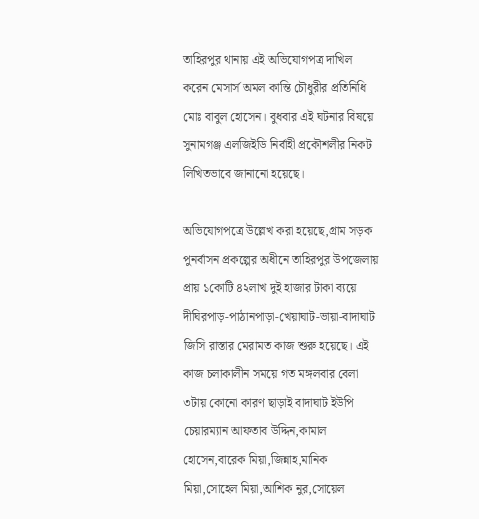তাহিরপুর থানায় এই অভিযোগপত্র দাখিল করেন মেসার্স অমল কান্তি চৌধুরীর প্রতিনিধি মোঃ বাবুল হোসেন। বুধবার এই ঘটনার বিষয়ে সুনামগঞ্জ এলজিইডি নির্বাহী প্রকৌশলীর নিকট লিখিতভাবে জানানো হয়েছে।

অভিযোগপত্রে উল্লেখ করা হয়েছে,গ্রাম সড়ক পুনর্বাসন প্রকল্পের অধীনে তাহিরপুর উপজেলায় প্রায় ১কোটি ৪২লাখ দুই হাজার টাকা ব্যয়ে দীঘিরপাড়-পাঠানপাড়া-খেয়াঘাট-ভায়া-বাদাঘাট জিসি রাস্তার মেরামত কাজ শুরু হয়েছে। এই কাজ চলাকালীন সময়ে গত মঙ্গলবার বেলা ৩টায় কোনো কারণ ছাড়াই বাদাঘাট ইউপি চেয়ারম্যান আফতাব উদ্দিন,কামাল হোসেন,বারেক মিয়া,জিন্নাহ,মানিক মিয়া,সোহেল মিয়া,আশিক নুর,সোয়েল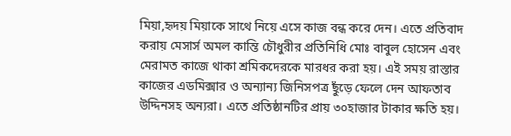মিয়া,হৃদয় মিয়াকে সাথে নিয়ে এসে কাজ বন্ধ করে দেন। এতে প্রতিবাদ করায় মেসার্স অমল কান্তি চৌধুরীর প্রতিনিধি মোঃ বাবুল হোসেন এবং মেরামত কাজে থাকা শ্রমিকদেরকে মারধর করা হয়। এই সময় রাস্তার কাজের এডমিক্সার ও অন্যান্য জিনিসপত্র ছুঁড়ে ফেলে দেন আফতাব উদ্দিনসহ অন্যরা। এতে প্রতিষ্ঠানটির প্রায় ৩০হাজার টাকার ক্ষতি হয়।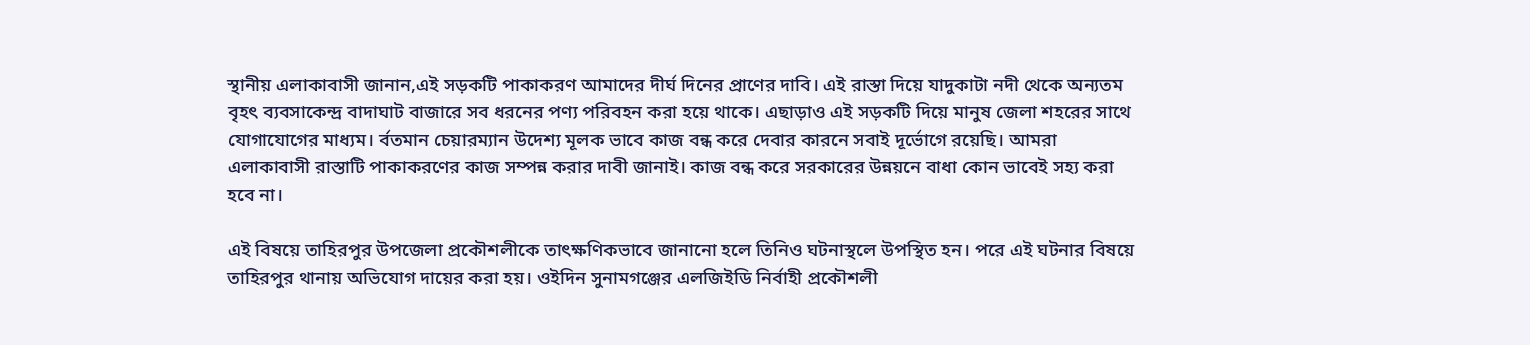স্থানীয় এলাকাবাসী জানান,এই সড়কটি পাকাকরণ আমাদের দীর্ঘ দিনের প্রাণের দাবি। এই রাস্তা দিয়ে যাদুকাটা নদী থেকে অন্যতম বৃহৎ ব্যবসাকেন্দ্র বাদাঘাট বাজারে সব ধরনের পণ্য পরিবহন করা হয়ে থাকে। এছাড়াও এই সড়কটি দিয়ে মানুষ জেলা শহরের সাথে যোগাযোগের মাধ্যম। র্বতমান চেয়ারম্যান উদেশ্য মূলক ভাবে কাজ বন্ধ করে দেবার কারনে সবাই দূর্ভোগে রয়েছি। আমরা এলাকাবাসী রাস্তাটি পাকাকরণের কাজ সম্পন্ন করার দাবী জানাই। কাজ বন্ধ করে সরকারের উন্নয়নে বাধা কোন ভাবেই সহ্য করা হবে না।

এই বিষয়ে তাহিরপুর উপজেলা প্রকৌশলীকে তাৎক্ষণিকভাবে জানানো হলে তিনিও ঘটনাস্থলে উপস্থিত হন। পরে এই ঘটনার বিষয়ে তাহিরপুর থানায় অভিযোগ দায়ের করা হয়। ওইদিন সুনামগঞ্জের এলজিইডি নির্বাহী প্রকৌশলী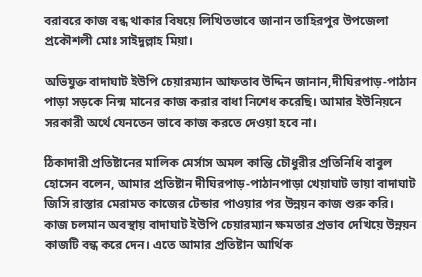বরাবরে কাজ বন্ধ থাকার বিষয়ে লিখিতভাবে জানান তাহিরপুর উপজেলা প্রকৌশলী মোঃ সাইদুল্লাহ মিয়া।

অভিযুক্ত বাদাঘাট ইউপি চেয়ারম্যান আফতাব উদ্দিন জানান,দীঘিরপাড়-পাঠান পাড়া সড়কে নিন্ম মানের কাজ করার বাধা নিশেধ করেছি। আমার ইউনিয়নে সরকারী অর্থে যেনতেন ভাবে কাজ করতে দেওয়া হবে না।

ঠিকাদারী প্রতিষ্টানের মালিক মের্সাস অমল কান্তি চৌধুরীর প্রতিনিধি বাবুল হোসেন বলেন, আমার প্রতিষ্টান দীঘিরপাড়-পাঠানপাড়া খেয়াঘাট ভায়া বাদাঘাট জিসি রাস্তার মেরামত কাজের টেন্ডার পাওয়ার পর উন্নয়ন কাজ শুরু করি। কাজ চলমান অবস্থায় বাদাঘাট ইউপি চেয়ারম্যান ক্ষমতার প্রভাব দেখিয়ে উন্নয়ন কাজটি বন্ধ করে দেন। এতে আমার প্রতিষ্টান আর্থিক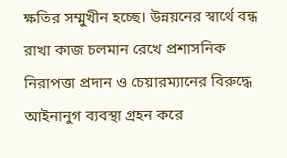ক্ষতির সম্মুখীন হচ্ছে। উন্নয়নের স্বার্থে বন্ধ রাখা কাজ চলমান রেখে প্রশাসনিক নিরাপত্তা প্রদান ও চেয়ারম্যানের বিরুদ্ধে আইনানুগ ব্যবস্থা গ্রহন করে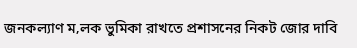জনকল্যাণ ম‚লক ভুমিকা রাখতে প্রশাসনের নিকট জোর দাবি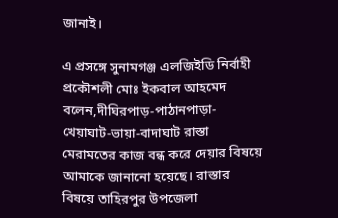জানাই।

এ প্রসঙ্গে সুনামগঞ্জ এলজিইডি নির্বাহী প্রকৌশলী মোঃ ইকবাল আহমেদ বলেন,দীঘিরপাড়-পাঠানপাড়া-খেয়াঘাট-ভায়া-বাদাঘাট রাস্তা মেরামতের কাজ বন্ধ করে দেয়ার বিষয়ে আমাকে জানানো হয়েছে। রাস্তার বিষয়ে তাহিরপুর উপজেলা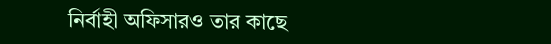নির্বাহী অফিসারও তার কাছে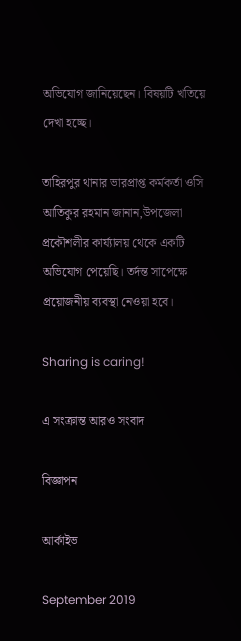অভিযোগ জানিয়েছেন। বিষয়টি খতিয়ে দেখা হচ্ছে।

তাহিরপুর থানার ভারপ্রাপ্ত কর্মকর্তা ওসি আতিকুর রহমান জানান,উপজেলা প্রকৌশলীর কার্য্যালয় থেকে একটি অভিযোগ পেয়েছি। তর্দন্ত সাপেক্ষে প্রয়োজনীয় ব্যবস্থা নেওয়া হবে।

Sharing is caring!

এ সংক্রান্ত আরও সংবাদ

বিজ্ঞাপন

আর্কাইভ

September 2019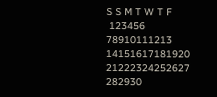S S M T W T F
 123456
78910111213
14151617181920
21222324252627
282930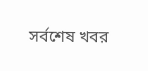সর্বশেষ খবর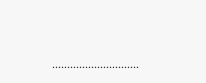………………………..